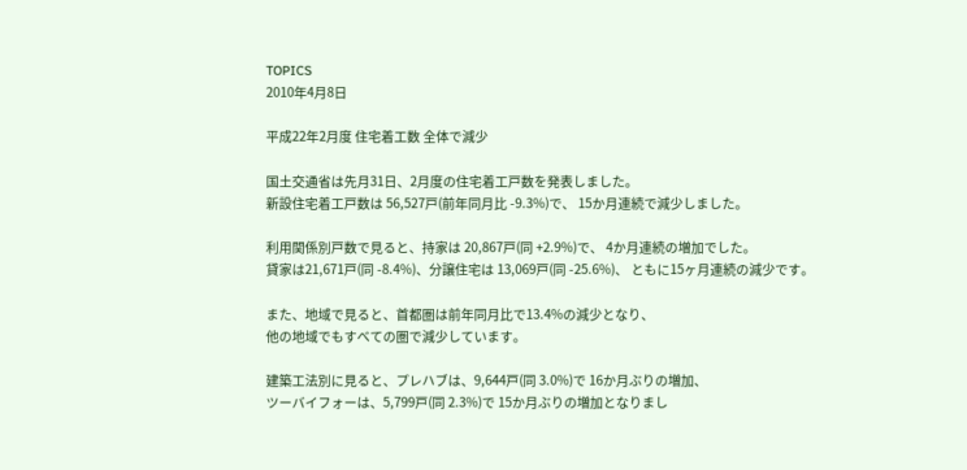TOPICS
2010年4月8日

平成22年2月度 住宅着工数 全体で減少

国土交通省は先月31日、2月度の住宅着工戸数を発表しました。
新設住宅着工戸数は 56,527戸(前年同月比 -9.3%)で、 15か月連続で減少しました。

利用関係別戸数で見ると、持家は 20,867戸(同 +2.9%)で、 4か月連続の増加でした。
貸家は21,671戸(同 -8.4%)、分譲住宅は 13,069戸(同 -25.6%)、 ともに15ヶ月連続の減少です。

また、地域で見ると、首都圏は前年同月比で13.4%の減少となり、
他の地域でもすべての圏で減少しています。

建築工法別に見ると、プレハブは、9,644戸(同 3.0%)で 16か月ぶりの増加、
ツーバイフォーは、5,799戸(同 2.3%)で 15か月ぶりの増加となりまし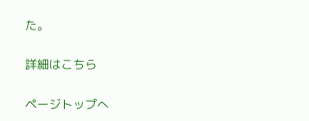た。

詳細はこちら

ページトップへ